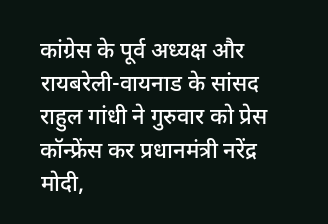कांग्रेस के पूर्व अध्यक्ष और रायबरेली-वायनाड के सांसद राहुल गांधी ने गुरुवार को प्रेस कॉन्फ्रेंस कर प्रधानमंत्री नरेंद्र मोदी,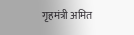गृहमंत्री अमित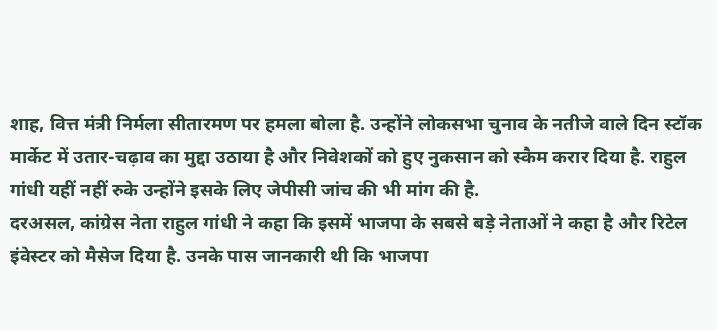शाह, वित्त मंत्री निर्मला सीतारमण पर हमला बोला है. उन्होंने लोकसभा चुनाव के नतीजे वाले दिन स्टॉक मार्केट में उतार-चढ़ाव का मुद्दा उठाया है और निवेशकों को हुए नुकसान को स्कैम करार दिया है. राहुल गांधी यहीं नहीं रुके उन्होंने इसके लिए जेपीसी जांच की भी मांग की है.
दरअसल, कांग्रेस नेता राहुल गांधी ने कहा कि इसमें भाजपा के सबसे बड़े नेताओं ने कहा है और रिटेल इंवेस्टर को मैसेज दिया है. उनके पास जानकारी थी कि भाजपा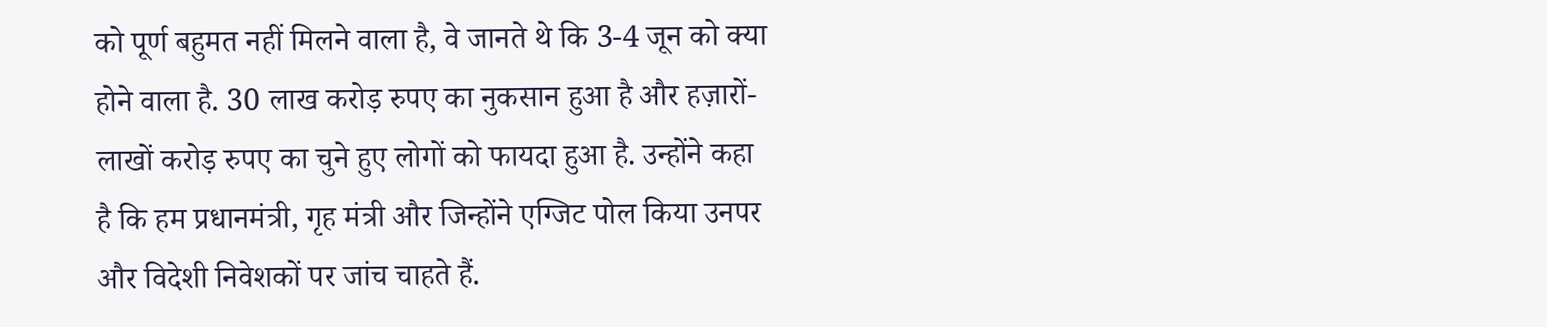को पूर्ण बहुमत नहीं मिलने वाला है, वे जानते थे कि 3-4 जून को क्या होने वाला है. 30 लाख करोड़ रुपए का नुकसान हुआ है और हज़ारों-लाखों करोड़ रुपए का चुने हुए लोगों को फायदा हुआ है. उन्होंने कहा है कि हम प्रधानमंत्री, गृह मंत्री और जिन्होंने एग्जिट पोल किया उनपर और विदेशी निवेशकों पर जांच चाहते हैं.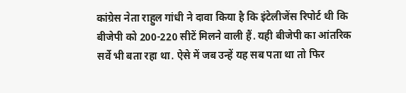कांग्रेस नेता राहुल गांधी ने दावा किया है कि इंटेलीजेंस रिपोर्ट थी कि बीजेपी को 200-220 सीटें मिलने वाली हैं. यही बीजेपी का आंतरिक सर्वे भी बता रहा था. ऐसे में जब उन्हें यह सब पता था तो फिर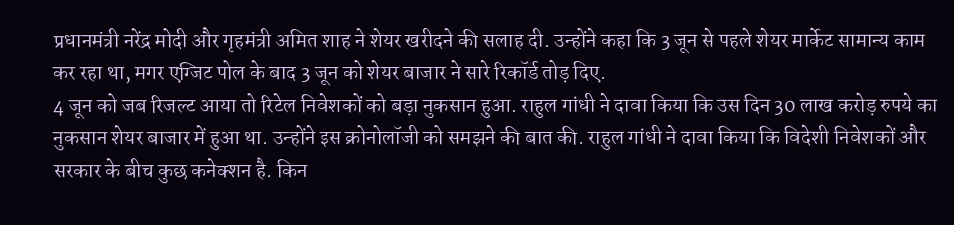प्रधानमंत्री नरेंद्र मोदी और गृहमंत्री अमित शाह ने शेयर खरीदने की सलाह दी. उन्होंने कहा कि 3 जून से पहले शेयर मार्केट सामान्य काम कर रहा था, मगर एग्जिट पोल के बाद 3 जून को शेयर बाजार ने सारे रिकॉर्ड तोड़ दिए.
4 जून को जब रिजल्ट आया तो रिटेल निवेशकों को बड़ा नुकसान हुआ. राहुल गांधी ने दावा किया कि उस दिन 30 लाख करोड़ रुपये का नुकसान शेयर बाजार में हुआ था. उन्होंने इस क्रोनोलॉजी को समझने की बात की. राहुल गांधी ने दावा किया कि विदेशी निवेशकों और सरकार के बीच कुछ कनेक्शन है. किन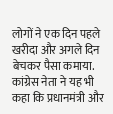लोगों ने एक दिन पहले खरीदा और अगले दिन बेचकर पैसा कमाया.
कांग्रेस नेता ने यह भी कहा कि प्रधानमंत्री और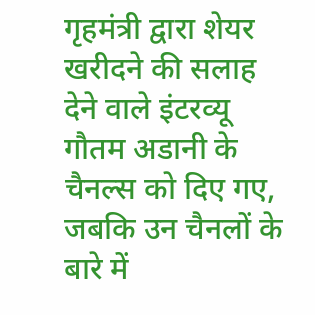गृहमंत्री द्वारा शेयर खरीदने की सलाह देने वाले इंटरव्यू गौतम अडानी के चैनल्स को दिए गए, जबकि उन चैनलों के बारे में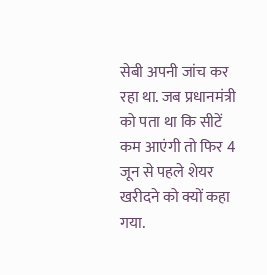सेबी अपनी जांच कर रहा था. जब प्रधानमंत्री को पता था कि सीटें कम आएंगी तो फिर 4 जून से पहले शेयर खरीदने को क्यों कहा गया.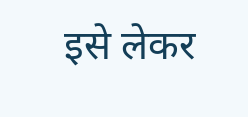इसे लेकर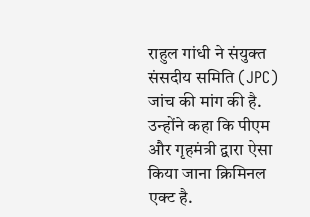राहुल गांधी ने संयुक्त संसदीय समिति (JPC) जांच की मांग की है. उन्होंने कहा कि पीएम और गृहमंत्री द्वारा ऐसा किया जाना क्रिमिनल एक्ट है.